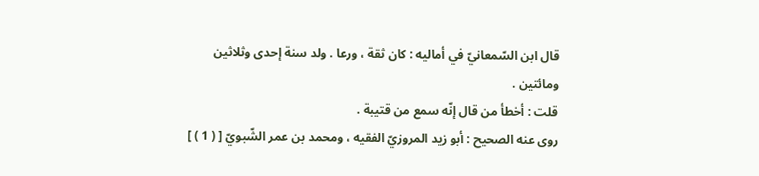قال ابن السّمعانيّ في أماليه : كان ثقة ، ورعا . ولد سنة إحدى وثلاثين ومائتين .
قلت : أخطأ من قال إنّه سمع من قتيبة .
روى عنه الصحيح : أبو زيد المروزيّ الفقيه ، ومحمد بن عمر الشّبويّ [ ( 1 ) ]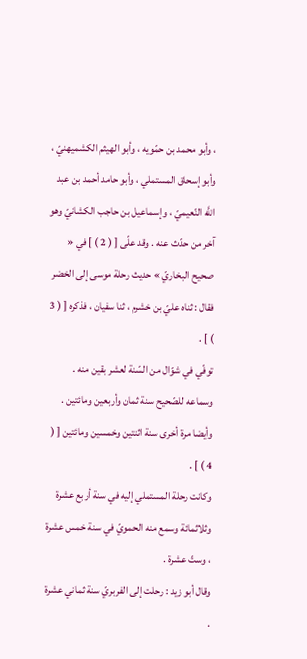، وأبو محمد بن حمّويه ، وأبو الهيثم الكشميهنيّ ، وأبو إسحاق المستملي ، وأبو حامد أحمد بن عبد اللَّه النّعيميّ ، وإسماعيل بن حاجب الكشانيّ وهو آخر من حدّث عنه . وقد علّى [ ( 2 ) ] في « صحيح البخاريّ » حديث رحلة موسى إلى الخضر فقال : ثناه عليّ بن خشرم ، ثنا سفيان ، فذكره [ ( 3 ) ] .
توفّي في شوّال من السّنة لعشر بقين منه . وسماعه للصّحيح سنة ثمان وأربعين ومائتين . وأيضا مرة أخرى سنة اثنتين وخمسين ومائتين [ ( 4 ) ] .
وكانت رحلة المستملي إليه في سنة أربع عشرة وثلاثمائة وسمع منه الحمويّ في سنة خمس عشرة ، وستّ عشرة .
وقال أبو زيد : رحلت إلى الفربريّ سنة ثماني عشرة .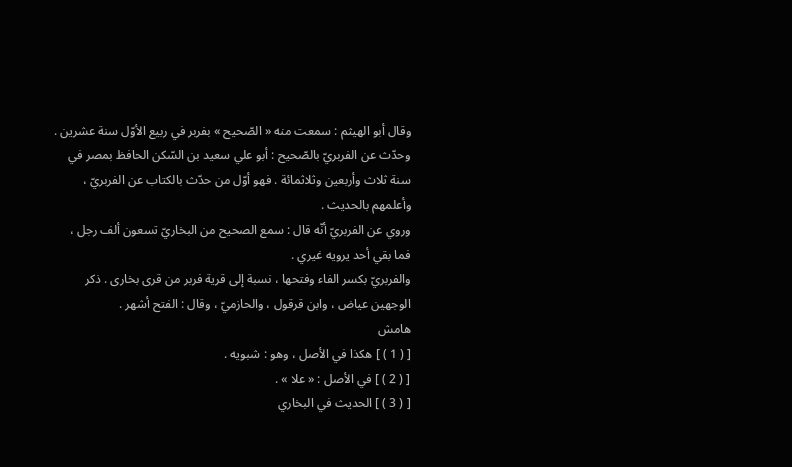وقال أبو الهيثم : سمعت منه « الصّحيح » بفربر في ربيع الأوّل سنة عشرين .
وحدّث عن الفربريّ بالصّحيح : أبو علي سعيد بن السّكن الحافظ بمصر في سنة ثلاث وأربعين وثلاثمائة . فهو أوّل من حدّث بالكتاب عن الفربريّ ، وأعلمهم بالحديث .
وروي عن الفربريّ أنّه قال : سمع الصحيح من البخاريّ تسعون ألف رجل ، فما بقي أحد يرويه غيري .
والفربريّ بكسر الفاء وفتحها ، نسبة إلى قرية فربر من قرى بخارى . ذكر الوجهين عياض ، وابن قرقول ، والحازميّ ، وقال : الفتح أشهر .
هامش
[ ( 1 ) ] هكذا في الأصل ، وهو : شبويه .
[ ( 2 ) ] في الأصل : « علا » .
[ ( 3 ) ] الحديث في البخاري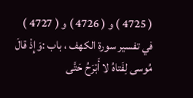( 4725 ) و ( 4726 ) و ( 4727 ) في تفسير سورة الكهف ، باب :وَإِذْ قالَ مُوسى لِفَتاهُ لا أَبْرَحُ حَتَّى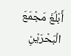أَبْلُغَ مَجْمَعَ الْبَحْرَيْنِ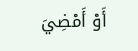أَوْ أَمْضِيَ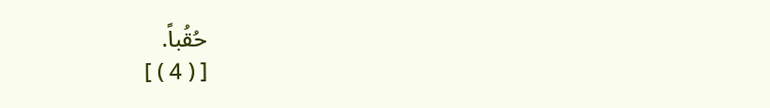حُقُباً.
[ ( 4 ) ]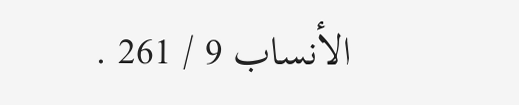الأنساب 9 / 261 .